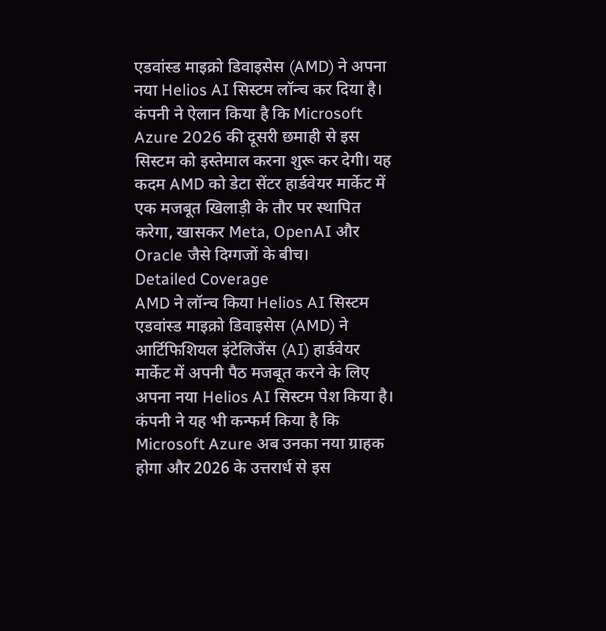एडवांस्ड माइक्रो डिवाइसेस (AMD) ने अपना नया Helios AI सिस्टम लॉन्च कर दिया है। कंपनी ने ऐलान किया है कि Microsoft Azure 2026 की दूसरी छमाही से इस सिस्टम को इस्तेमाल करना शुरू कर देगी। यह कदम AMD को डेटा सेंटर हार्डवेयर मार्केट में एक मजबूत खिलाड़ी के तौर पर स्थापित करेगा, खासकर Meta, OpenAI और Oracle जैसे दिग्गजों के बीच।
Detailed Coverage
AMD ने लॉन्च किया Helios AI सिस्टम
एडवांस्ड माइक्रो डिवाइसेस (AMD) ने आर्टिफिशियल इंटेलिजेंस (AI) हार्डवेयर मार्केट में अपनी पैठ मजबूत करने के लिए अपना नया Helios AI सिस्टम पेश किया है। कंपनी ने यह भी कन्फर्म किया है कि Microsoft Azure अब उनका नया ग्राहक होगा और 2026 के उत्तरार्ध से इस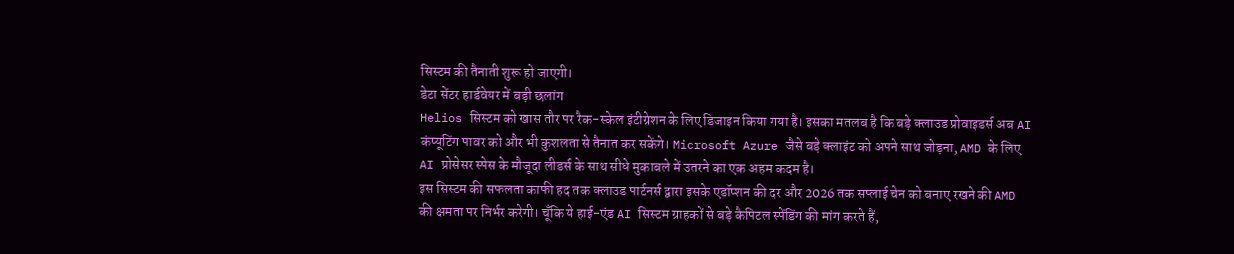सिस्टम की तैनाती शुरू हो जाएगी।
डेटा सेंटर हार्डवेयर में बड़ी छलांग
Helios सिस्टम को खास तौर पर रैक-स्केल इंटीग्रेशन के लिए डिजाइन किया गया है। इसका मतलब है कि बड़े क्लाउड प्रोवाइडर्स अब AI कंप्यूटिंग पावर को और भी कुशलता से तैनात कर सकेंगे। Microsoft Azure जैसे बड़े क्लाइंट को अपने साथ जोड़ना, AMD के लिए AI प्रोसेसर स्पेस के मौजूदा लीडर्स के साथ सीधे मुकाबले में उतरने का एक अहम कदम है।
इस सिस्टम की सफलता काफी हद तक क्लाउड पार्टनर्स द्वारा इसके एडॉप्शन की दर और 2026 तक सप्लाई चेन को बनाए रखने की AMD की क्षमता पर निर्भर करेगी। चूँकि ये हाई-एंड AI सिस्टम ग्राहकों से बड़े कैपिटल स्पेंडिंग की मांग करते हैं,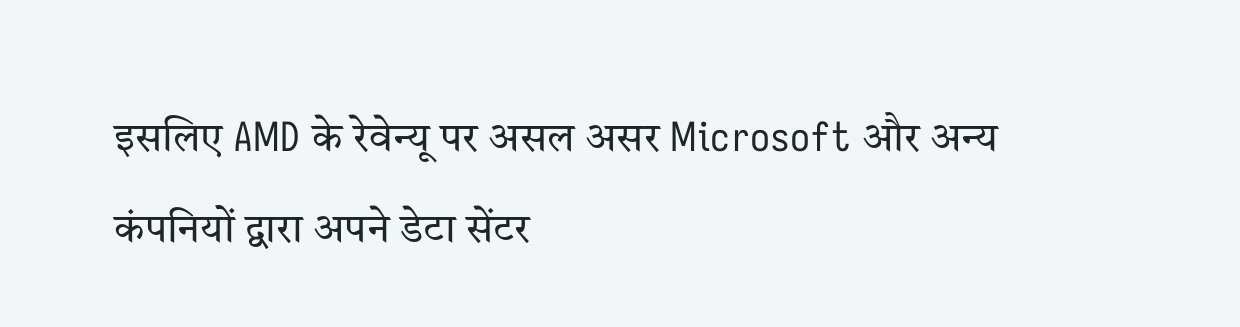इसलिए AMD के रेवेन्यू पर असल असर Microsoft और अन्य कंपनियों द्वारा अपने डेटा सेंटर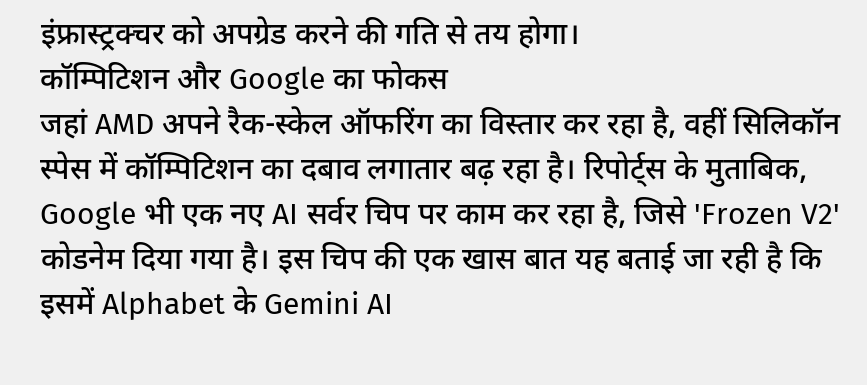इंफ्रास्ट्रक्चर को अपग्रेड करने की गति से तय होगा।
कॉम्पिटिशन और Google का फोकस
जहां AMD अपने रैक-स्केल ऑफरिंग का विस्तार कर रहा है, वहीं सिलिकॉन स्पेस में कॉम्पिटिशन का दबाव लगातार बढ़ रहा है। रिपोर्ट्स के मुताबिक, Google भी एक नए AI सर्वर चिप पर काम कर रहा है, जिसे 'Frozen V2' कोडनेम दिया गया है। इस चिप की एक खास बात यह बताई जा रही है कि इसमें Alphabet के Gemini AI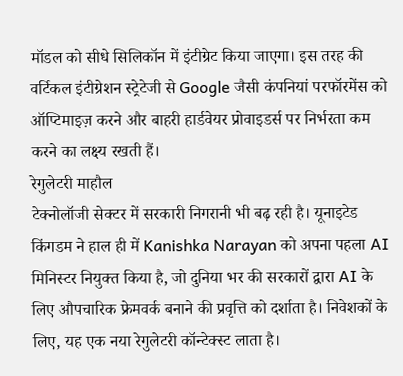मॉडल को सीधे सिलिकॉन में इंटीग्रेट किया जाएगा। इस तरह की वर्टिकल इंटीग्रेशन स्ट्रेटेजी से Google जैसी कंपनियां परफॉरमेंस को ऑप्टिमाइज़ करने और बाहरी हार्डवेयर प्रोवाइडर्स पर निर्भरता कम करने का लक्ष्य रखती हैं।
रेगुलेटरी माहौल
टेक्नोलॉजी सेक्टर में सरकारी निगरानी भी बढ़ रही है। यूनाइटेड किंगडम ने हाल ही में Kanishka Narayan को अपना पहला AI मिनिस्टर नियुक्त किया है, जो दुनिया भर की सरकारों द्वारा AI के लिए औपचारिक फ्रेमवर्क बनाने की प्रवृत्ति को दर्शाता है। निवेशकों के लिए, यह एक नया रेगुलेटरी कॉन्टेक्स्ट लाता है।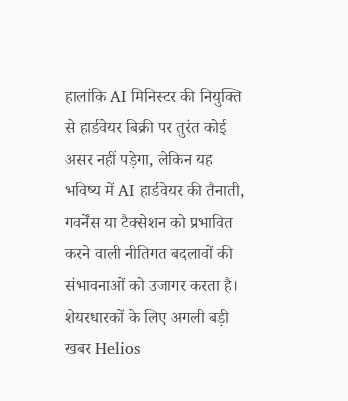हालांकि AI मिनिस्टर की नियुक्ति से हार्डवेयर बिक्री पर तुरंत कोई असर नहीं पड़ेगा, लेकिन यह भविष्य में AI हार्डवेयर की तैनाती, गवर्नेंस या टैक्सेशन को प्रभावित करने वाली नीतिगत बदलावों की संभावनाओं को उजागर करता है।
शेयरधारकों के लिए अगली बड़ी खबर Helios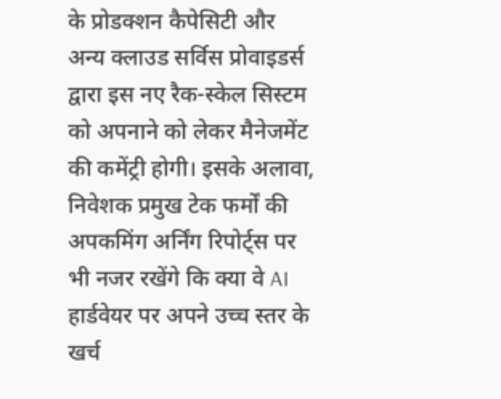के प्रोडक्शन कैपेसिटी और अन्य क्लाउड सर्विस प्रोवाइडर्स द्वारा इस नए रैक-स्केल सिस्टम को अपनाने को लेकर मैनेजमेंट की कमेंट्री होगी। इसके अलावा, निवेशक प्रमुख टेक फर्मों की अपकमिंग अर्निंग रिपोर्ट्स पर भी नजर रखेंगे कि क्या वे AI हार्डवेयर पर अपने उच्च स्तर के खर्च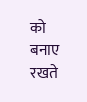को बनाए रखते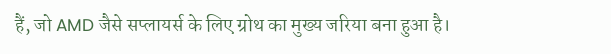हैं, जो AMD जैसे सप्लायर्स के लिए ग्रोथ का मुख्य जरिया बना हुआ है।